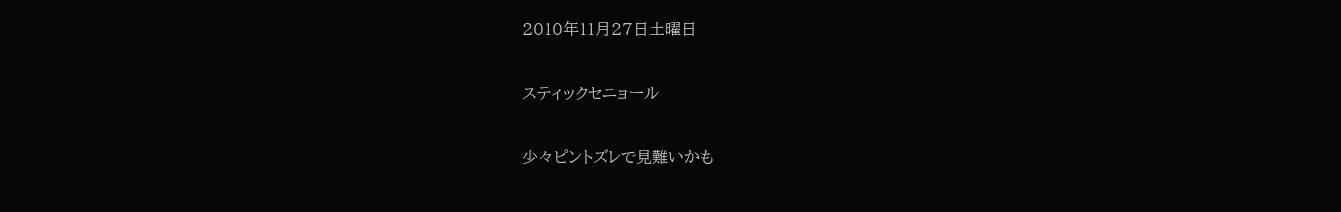2010年11月27日土曜日

スティックセニョール

少々ピントズレで見難いかも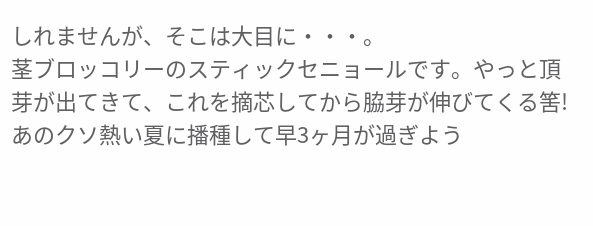しれませんが、そこは大目に・・・。
茎ブロッコリーのスティックセニョールです。やっと頂芽が出てきて、これを摘芯してから脇芽が伸びてくる筈!あのクソ熱い夏に播種して早3ヶ月が過ぎよう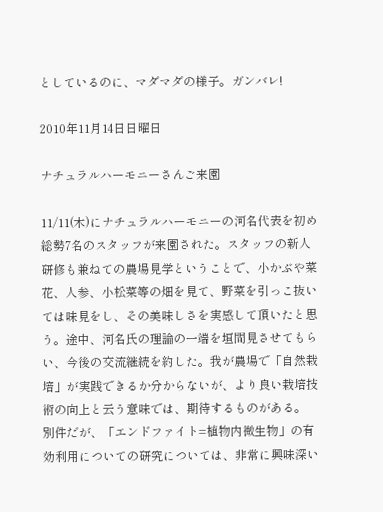としているのに、マダマダの様子。ガンバレ!

2010年11月14日日曜日

ナチュラルハーモニーさんご来園

11/11(木)にナチュラルハーモニーの河名代表を初め総勢7名のスタッフが来園された。スタッフの新人研修も兼ねての農場見学ということで、小かぶや菜花、人参、小松菜等の畑を見て、野菜を引っこ抜いては味見をし、その美味しさを実感して頂いたと思う。途中、河名氏の理論の一端を垣間見させてもらい、今後の交流継続を約した。我が農場で「自然栽培」が実践できるか分からないが、より良い栽培技術の向上と云う意味では、期待するものがある。
別件だが、「エンドファイト=植物内微生物」の有効利用についての研究については、非常に興味深い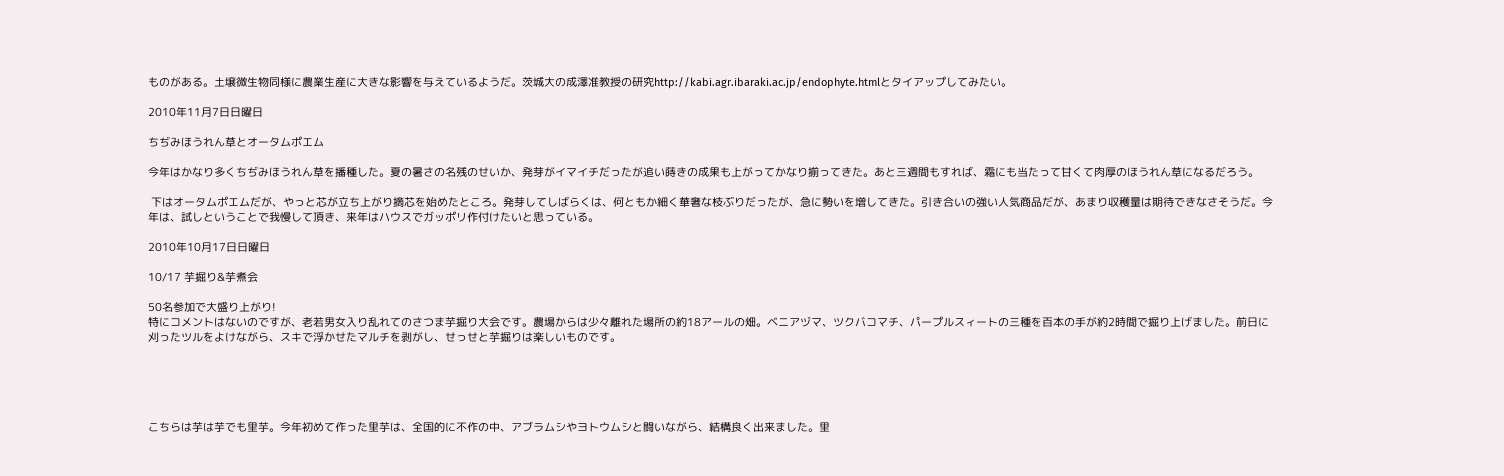ものがある。土壌微生物同様に農業生産に大きな影響を与えているようだ。茨城大の成澤准教授の研究http://kabi.agr.ibaraki.ac.jp/endophyte.htmlとタイアップしてみたい。

2010年11月7日日曜日

ちぢみほうれん草とオータムポエム

今年はかなり多くちぢみほうれん草を播種した。夏の暑さの名残のせいか、発芽がイマイチだったが追い蒔きの成果も上がってかなり揃ってきた。あと三週間もすれば、霜にも当たって甘くて肉厚のほうれん草になるだろう。

 下はオータムポエムだが、やっと芯が立ち上がり摘芯を始めたところ。発芽してしばらくは、何ともか細く華奢な枝ぶりだったが、急に勢いを増してきた。引き合いの強い人気商品だが、あまり収穫量は期待できなさそうだ。今年は、試しということで我慢して頂き、来年はハウスでガッポリ作付けたいと思っている。

2010年10月17日日曜日

10/17 芋掘り&芋煮会

50名参加で大盛り上がり!
特にコメントはないのですが、老若男女入り乱れてのさつま芋掘り大会です。農場からは少々離れた場所の約18アールの畑。ベニアヅマ、ツクバコマチ、パープルスィートの三種を百本の手が約2時間で掘り上げました。前日に刈ったツルをよけながら、スキで浮かせたマルチを剥がし、せっせと芋掘りは楽しいものです。





こちらは芋は芋でも里芋。今年初めて作った里芋は、全国的に不作の中、アブラムシやヨトウムシと闘いながら、結構良く出来ました。里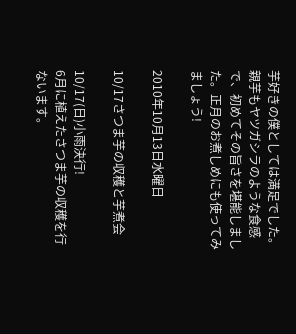芋好きの僕としては満足でした。親芋もヤツガシラのような食感で、初めてその旨さを堪能しました。正月のお煮しめにも使ってみましょう!

2010年10月13日水曜日

10/17さつま芋の収穫と芋煮会

10/17(日)小雨決行!
6月に植えたさつま芋の収穫を行ないます。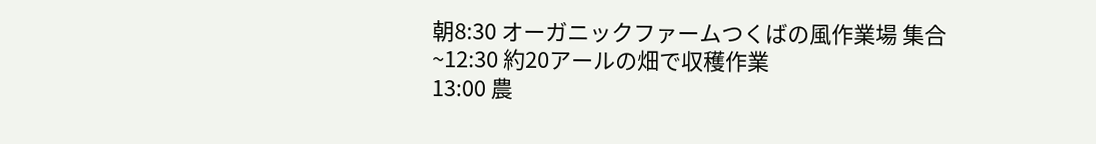朝8:30 オーガニックファームつくばの風作業場 集合
~12:30 約20アールの畑で収穫作業
13:00 農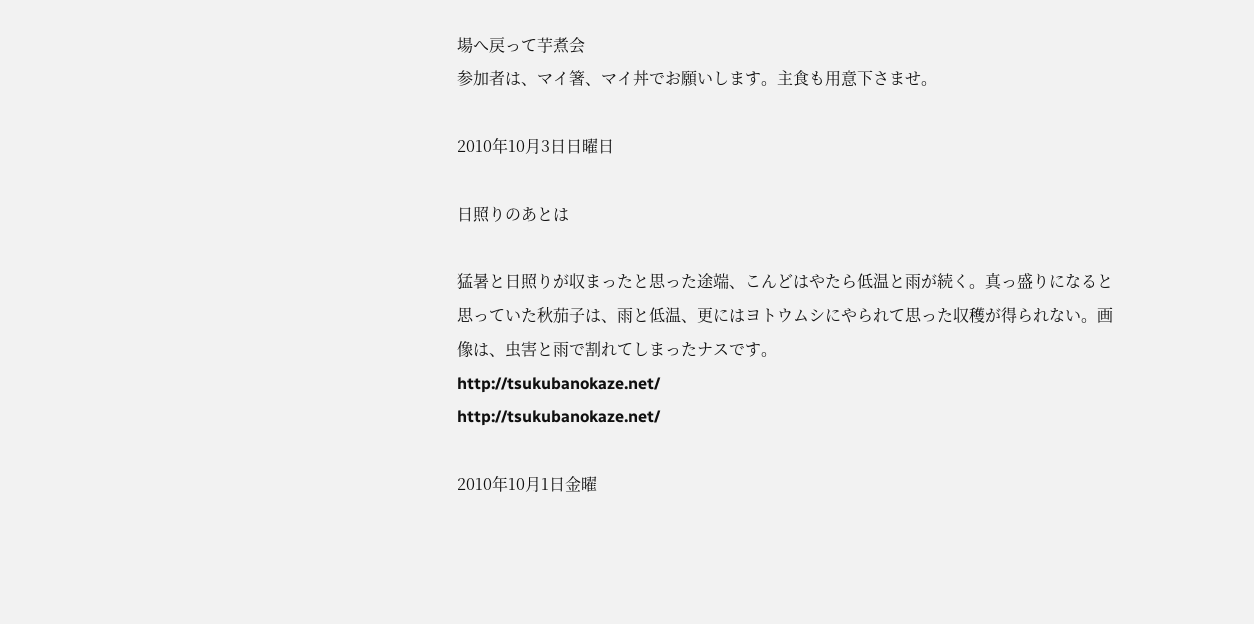場へ戻って芋煮会
参加者は、マイ箸、マイ丼でお願いします。主食も用意下さませ。

2010年10月3日日曜日

日照りのあとは

猛暑と日照りが収まったと思った途端、こんどはやたら低温と雨が続く。真っ盛りになると思っていた秋茄子は、雨と低温、更にはヨトウムシにやられて思った収穫が得られない。画像は、虫害と雨で割れてしまったナスです。
http://tsukubanokaze.net/
http://tsukubanokaze.net/

2010年10月1日金曜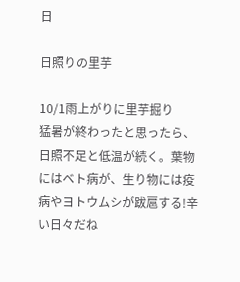日

日照りの里芋

10/1雨上がりに里芋掘り
猛暑が終わったと思ったら、日照不足と低温が続く。葉物にはベト病が、生り物には疫病やヨトウムシが跋扈する!辛い日々だね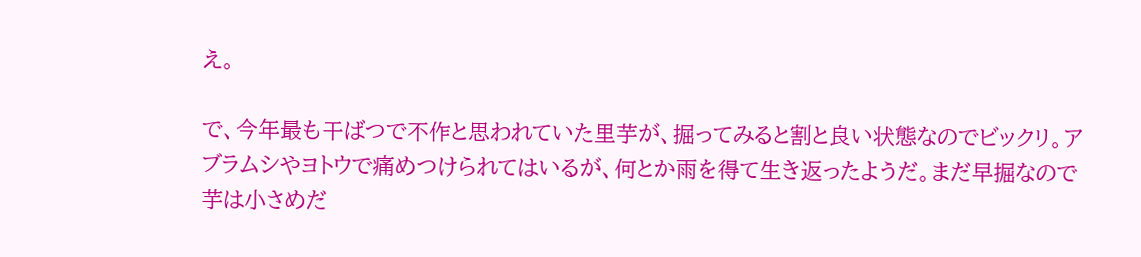え。

で、今年最も干ばつで不作と思われていた里芋が、掘ってみると割と良い状態なのでビックリ。アブラムシやヨトウで痛めつけられてはいるが、何とか雨を得て生き返ったようだ。まだ早掘なので芋は小さめだ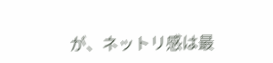が、ネットリ感は最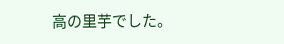高の里芋でした。